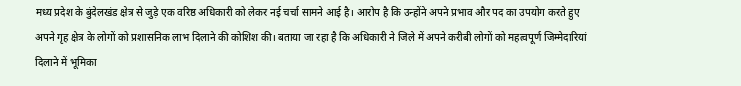मध्य प्रदेश के बुंदेलखंड क्षेत्र से जुड़े एक वरिष्ठ अधिकारी को लेकर नई चर्चा सामने आई है। आरोप है कि उन्होंने अपने प्रभाव और पद का उपयोग करते हुए अपने गृह क्षेत्र के लोगों को प्रशासनिक लाभ दिलाने की कोशिश की। बताया जा रहा है कि अधिकारी ने जिले में अपने करीबी लोगों को महत्वपूर्ण जिम्मेदारियां दिलाने में भूमिका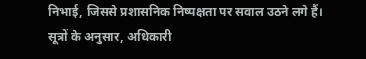निभाई, जिससे प्रशासनिक निष्पक्षता पर सवाल उठने लगे हैं।
सूत्रों के अनुसार, अधिकारी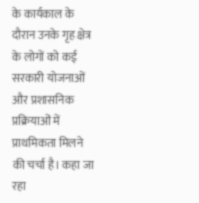के कार्यकाल के दौरान उनके गृह क्षेत्र के लोगों को कई सरकारी योजनाओं और प्रशासनिक प्रक्रियाओं में प्राथमिकता मिलने की चर्चा है। कहा जा रहा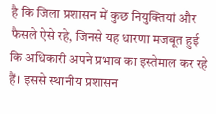है कि जिला प्रशासन में कुछ नियुक्तियां और फैसले ऐसे रहे, जिनसे यह धारणा मजबूत हुई कि अधिकारी अपने प्रभाव का इस्तेमाल कर रहे हैं। इससे स्थानीय प्रशासन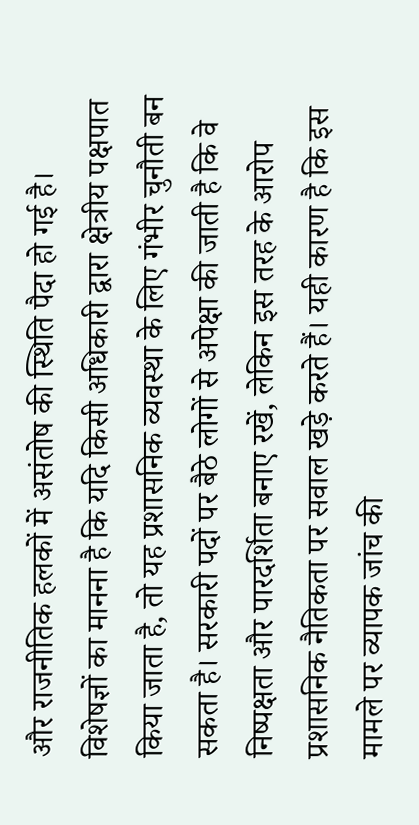और राजनीतिक हलकों में असंतोष की स्थिति पैदा हो गई है।
विशेषज्ञों का मानना है कि यदि किसी अधिकारी द्वारा क्षेत्रीय पक्षपात किया जाता है, तो यह प्रशासनिक व्यवस्था के लिए गंभीर चुनौती बन सकता है। सरकारी पदों पर बैठे लोगों से अपेक्षा की जाती है कि वे निष्पक्षता और पारदर्शिता बनाए रखें, लेकिन इस तरह के आरोप प्रशासनिक नैतिकता पर सवाल खड़े करते हैं। यही कारण है कि इस मामले पर व्यापक जांच की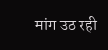मांग उठ रही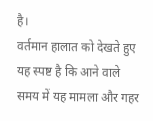है।
वर्तमान हालात को देखते हुए यह स्पष्ट है कि आने वाले समय में यह मामला और गहर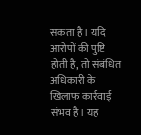सकता है। यदि आरोपों की पुष्टि होती है, तो संबंधित अधिकारी के खिलाफ कार्रवाई संभव है। यह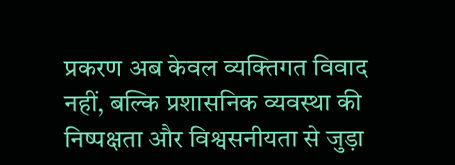प्रकरण अब केवल व्यक्तिगत विवाद नहीं, बल्कि प्रशासनिक व्यवस्था की निष्पक्षता और विश्वसनीयता से जुड़ा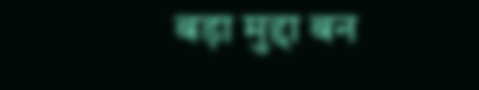बड़ा मुद्दा बन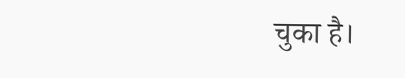चुका है।